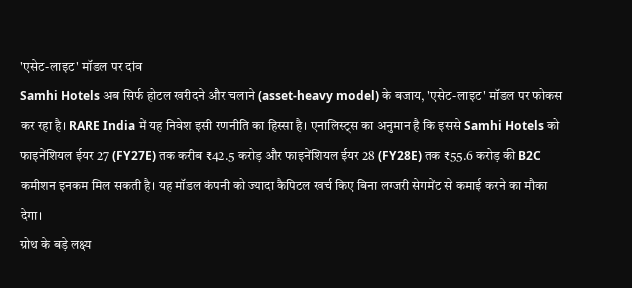'एसेट-लाइट' मॉडल पर दांव
Samhi Hotels अब सिर्फ होटल खरीदने और चलाने (asset-heavy model) के बजाय, 'एसेट-लाइट' मॉडल पर फोकस कर रहा है। RARE India में यह निवेश इसी रणनीति का हिस्सा है। एनालिस्ट्स का अनुमान है कि इससे Samhi Hotels को फाइनेंशियल ईयर 27 (FY27E) तक करीब ₹42.5 करोड़ और फाइनेंशियल ईयर 28 (FY28E) तक ₹55.6 करोड़ की B2C कमीशन इनकम मिल सकती है। यह मॉडल कंपनी को ज्यादा कैपिटल खर्च किए बिना लग्जरी सेगमेंट से कमाई करने का मौका देगा।
ग्रोथ के बड़े लक्ष्य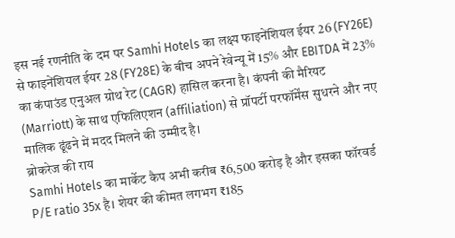इस नई रणनीति के दम पर Samhi Hotels का लक्ष्य फाइनेंशियल ईयर 26 (FY26E) से फाइनेंशियल ईयर 28 (FY28E) के बीच अपने रेवेन्यू में 15% और EBITDA में 23% का कंपाउंड एनुअल ग्रोथ रेट (CAGR) हासिल करना है। कंपनी की मैरियट (Marriott) के साथ एफिलिएशन (affiliation) से प्रॉपर्टी परफॉर्मेंस सुधरने और नए मालिक ढूंढने में मदद मिलने की उम्मीद है।
ब्रोकरेज की राय
Samhi Hotels का मार्केट कैप अभी करीब ₹6,500 करोड़ है और इसका फॉरवर्ड P/E ratio 35x है। शेयर की कीमत लगभग ₹185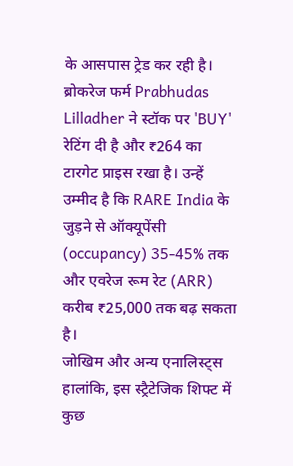के आसपास ट्रेड कर रही है। ब्रोकरेज फर्म Prabhudas Lilladher ने स्टॉक पर 'BUY' रेटिंग दी है और ₹264 का टारगेट प्राइस रखा है। उन्हें उम्मीद है कि RARE India के जुड़ने से ऑक्यूपेंसी (occupancy) 35-45% तक और एवरेज रूम रेट (ARR) करीब ₹25,000 तक बढ़ सकता है।
जोखिम और अन्य एनालिस्ट्स
हालांकि, इस स्ट्रैटेजिक शिफ्ट में कुछ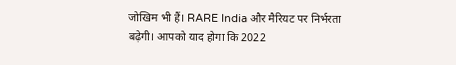जोखिम भी हैं। RARE India और मैरियट पर निर्भरता बढ़ेगी। आपको याद होगा कि 2022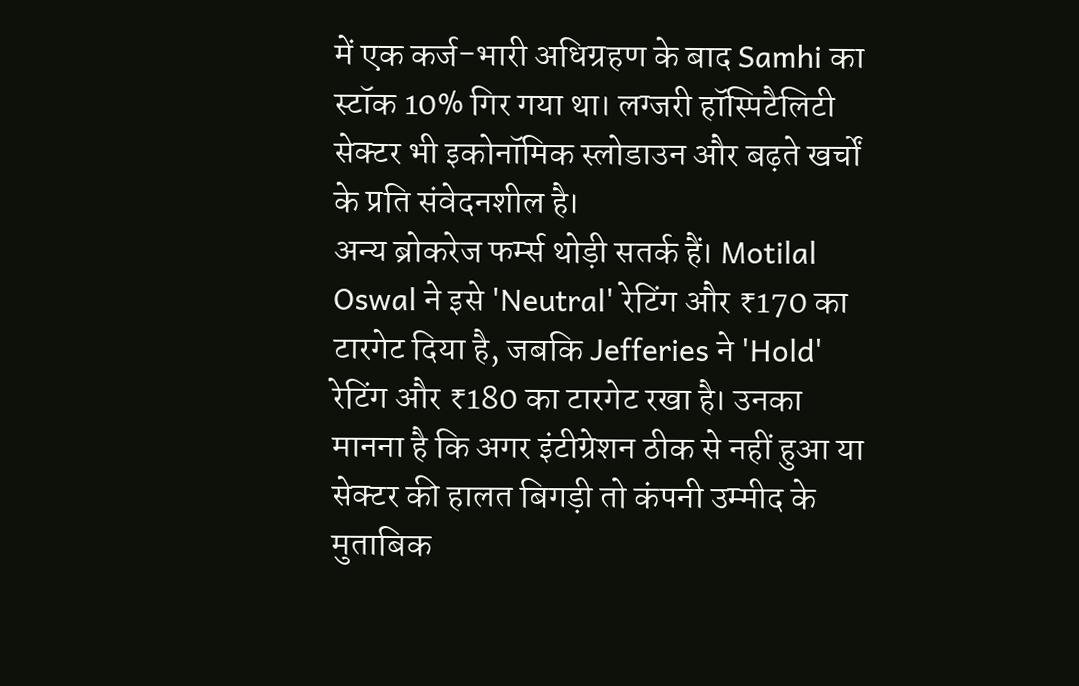में एक कर्ज-भारी अधिग्रहण के बाद Samhi का स्टॉक 10% गिर गया था। लग्जरी हॉस्पिटैलिटी सेक्टर भी इकोनॉमिक स्लोडाउन और बढ़ते खर्चों के प्रति संवेदनशील है।
अन्य ब्रोकरेज फर्म्स थोड़ी सतर्क हैं। Motilal Oswal ने इसे 'Neutral' रेटिंग और ₹170 का टारगेट दिया है, जबकि Jefferies ने 'Hold' रेटिंग और ₹180 का टारगेट रखा है। उनका मानना है कि अगर इंटीग्रेशन ठीक से नहीं हुआ या सेक्टर की हालत बिगड़ी तो कंपनी उम्मीद के मुताबिक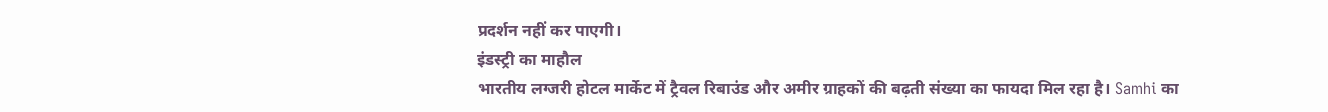प्रदर्शन नहीं कर पाएगी।
इंडस्ट्री का माहौल
भारतीय लग्जरी होटल मार्केट में ट्रैवल रिबाउंड और अमीर ग्राहकों की बढ़ती संख्या का फायदा मिल रहा है। Samhi का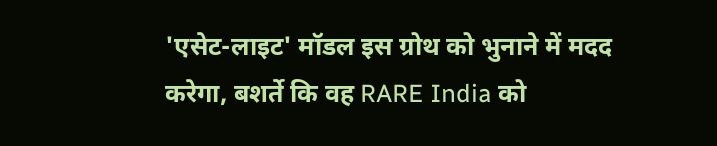'एसेट-लाइट' मॉडल इस ग्रोथ को भुनाने में मदद करेगा, बशर्ते कि वह RARE India को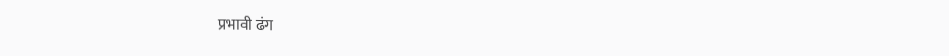प्रभावी ढंग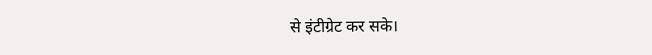से इंटीग्रेट कर सके।